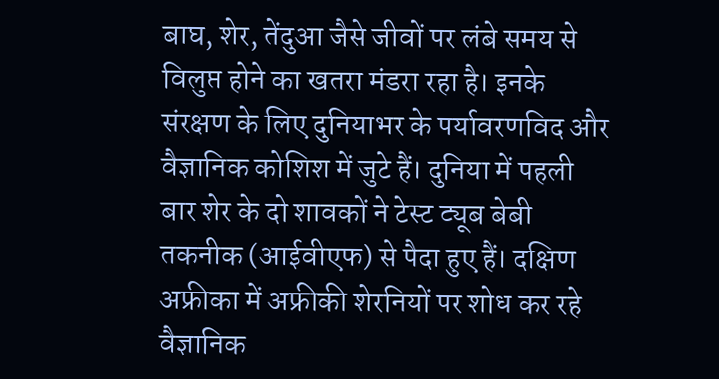बाघ, शेर, तेंदुआ जैसे जीवों पर लंबे समय से विलुप्त होने का खतरा मंडरा रहा है। इनके संरक्षण के लिए दुनियाभर के पर्यावरणविद और वैज्ञानिक कोशिश में जुटे हैं। दुनिया में पहली बार शेर के दो शावकों ने टेस्ट ट्यूब बेबी तकनीक (आईवीएफ) से पैदा हुए हैं। दक्षिण अफ्रीका में अफ्रीकी शेरनियों पर शोध कर रहे वैज्ञानिक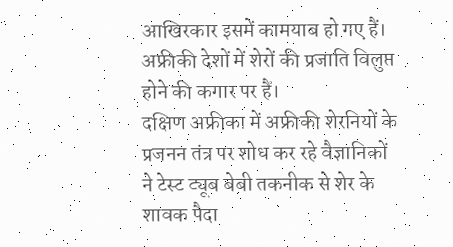आखिरकार इसमें कामयाब हो गए हैं। अफ्रीकी देशों में शेरों की प्रजाति विलुप्त होने की कगार पर हैं।
दक्षिण अफ्रीका में अफ्रीकी शेरनियों के प्रजनन तंत्र पर शोध कर रहे वैज्ञानिकों ने टेस्ट ट्यूब बेबी तकनीक से शेर के शावक पैदा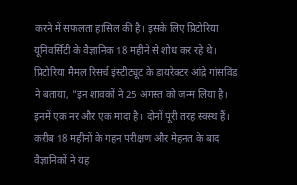करने में सफलता हासिल की है। इसके लिए प्रिटोरिया यूनिवर्सिटी के वैज्ञानिक 18 महीने से शोध कर रहे थे।
प्रिटोरिया मैमल रिसर्च इंस्टीट्यूट के डायरेक्टर आंद्रे गांसविंड ने बताया, "इन शावकों ने 25 अगस्त को जन्म लिया है। इनमें एक नर और एक मादा है। दोनों पूरी तरह स्वस्थ हैं। करीब 18 महीनों के गहन परीक्षण और मेहनत के बाद वैज्ञानिकों ने यह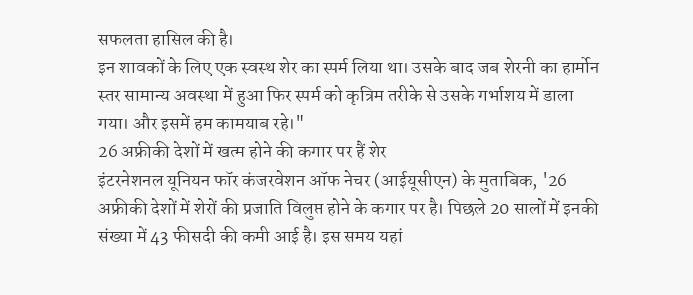सफलता हासिल की है।
इन शावकों के लिए एक स्वस्थ शेर का स्पर्म लिया था। उसके बाद जब शेरनी का हार्मोन स्तर सामान्य अवस्था में हुआ फिर स्पर्म को कृत्रिम तरीके से उसके गर्भाशय में डाला गया। और इसमें हम कामयाब रहे।"
26 अफ्रीकी देशों में खत्म होने की कगार पर हैं शेर
इंटरनेशनल यूनियन फॉर कंजरवेशन ऑफ नेचर (आईयूसीएन) के मुताबिक, '26 अफ्रीकी देशों में शेरों की प्रजाति विलुप्त होने के कगार पर है। पिछले 20 सालों में इनकी संख्या में 43 फीसदी की कमी आई है। इस समय यहां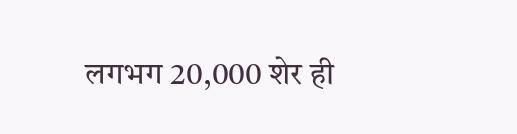लगभग 20,000 शेर ही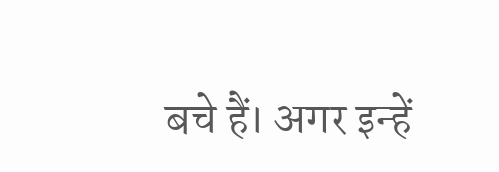बचे हैं। अगर इन्हें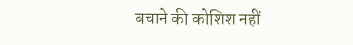बचाने की कोशिश नहीं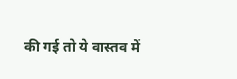की गई तो ये वास्तव में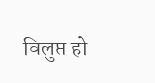विलुप्त हो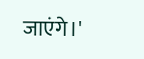जाएंगे।'